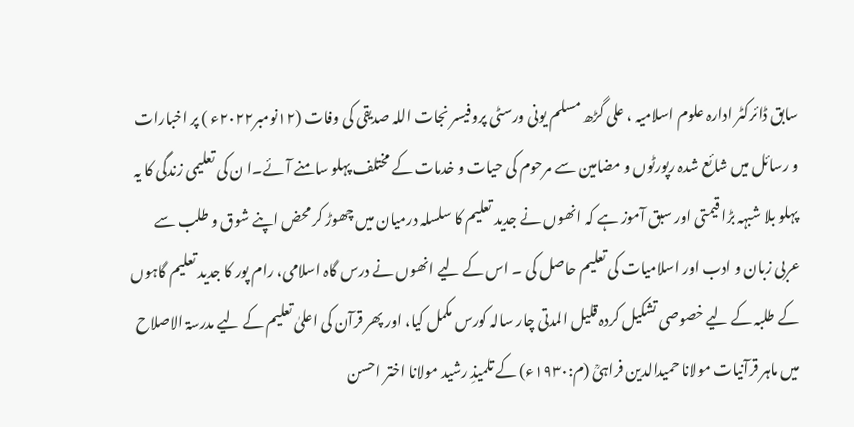سابق ڈائرکٹر ادارہ علوم اسلامیہ ، علی گڑھ مسلم یونی ورسٹی پروفیسر نجات اللہ صدیقی کی وفات (۱۲نومبر۲۰۲۲ء ) پر اخبارات و رسائل میں شائع شدہ رپورٹوں و مضامین سے مرحوم کی حیات و خدمات کے مختلف پہلو سامنے آئے۔ا ن کی تعلیمی زندگی کا یہ پہلو بلا شبہہ بڑا قیمتی اور سبق آموز ہے کہ انھوں نے جدید تعلیم کا سلسلہ درمیان میں چھوڑ کر محض اپنے شوق و طلب سے عربی زبان و ادب اور اسلامیات کی تعلیم حاصل کی ۔ اس کے لیے انھوں نے درس گاہ اسلامی، رام پور کا جدید تعلیم گاہوں کے طلبہ کے لیے خصوصی تشکیل کردہ قلیل المدتی چار سالہ کورس مکمل کیا، اور پھر قرآن کی اعلیٰ تعلیم کے لیے مدرسۃ الاصلاح میں ماہر قرآنیات مولانا حمیدالدین فراہیؒ (م:۱۹۳۰ء) کے تلمیذِ رشید مولانا اختر احسن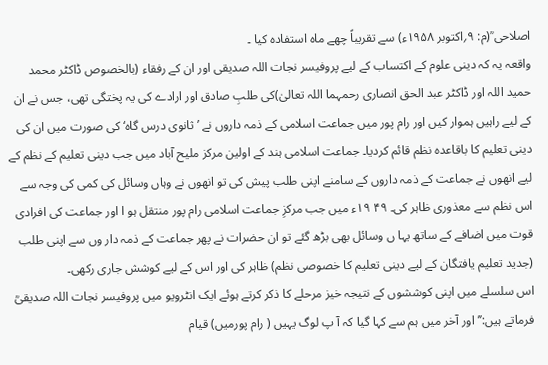اصلاحی ؒ(م: ۹؍اکتوبر ۱۹۵۸ء) سے تقریباً چھے ماہ استفادہ کیا ۔
واقعہ یہ کہ دینی علوم کے اکتساب کے لیے پروفیسر نجات اللہ صدیقی اور ان کے رفقاء (بالخصوص ڈاکٹر محمد حمید اللہ اور ڈاکٹر عبد الحق انصاری رحمہما اللہ تعالیٰ)کی طلبِ صادق اور ارادے کی یہ پختگی تھی، جس نے ان کے لیے راہیں ہموار کیں اور رام پور میں جماعت اسلامی کے ذمہ داروں نے ’ثانوی درس گاہ‘ کی صورت میں ان کی دینی تعلیم کا باقاعدہ نظم قائم کردیا۔ جماعت اسلامی ہند کے اولین مرکز ملیح آباد میں جب دینی تعلیم کے نظم کے لیے انھوں نے جماعت کے ذمہ داروں کے سامنے اپنی طلب پیش کی تو انھوں نے وہاں وسائل کی کمی کی وجہ سے اس نظم سے معذوری ظاہر کی۔ ۴۹ ۱۹ء میں جب مرکزِ جماعت اسلامی رام پور منتقل ہو ا اور جماعت کی افرادی قوت میں اضافے کے ساتھ یہا ں وسائل بھی بڑھ گئے تو ان حضرات نے پھر جماعت کے ذمہ دار وں سے اپنی طلب (جدید تعلیم یافتگان کے لیے دینی تعلیم کا خصوصی نظم) ظاہر کی اور اس کے لیے کوشش جاری رکھی۔
اس سلسلے میں اپنی کوششوں کے نتیجہ خیز مرحلے کا ذکر کرتے ہوئے ایک انٹرویو میں پروفیسر نجات اللہ صدیقیؒ فرماتے ہیں:’’ اور آخر میں ہم سے کہا گیا کہ آ پ لوگ یہیں ( رام پورمیں) قیام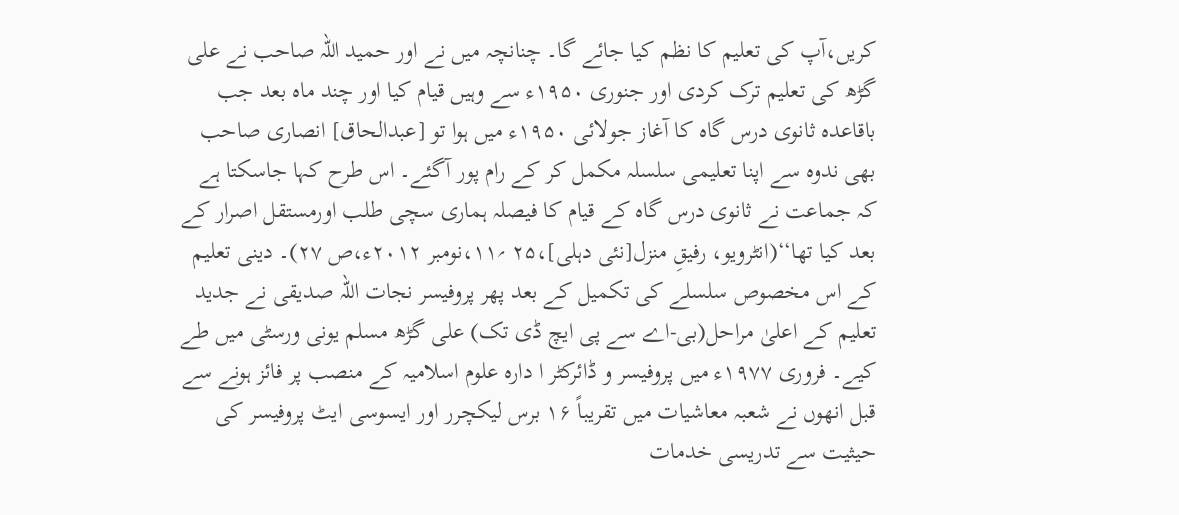کریں،آپ کی تعلیم کا نظم کیا جائے گا۔ چنانچہ میں نے اور حمید اللہ صاحب نے علی گڑھ کی تعلیم ترک کردی اور جنوری ۱۹۵۰ء سے وہیں قیام کیا اور چند ماہ بعد جب باقاعدہ ثانوی درس گاہ کا آغاز جولائی ۱۹۵۰ء میں ہوا تو [عبدالحاق] انصاری صاحب بھی ندوہ سے اپنا تعلیمی سلسلہ مکمل کر کے رام پور آگئے۔ اس طرح کہا جاسکتا ہے کہ جماعت نے ثانوی درس گاہ کے قیام کا فیصلہ ہماری سچی طلب اورمستقل اصرار کے بعد کیا تھا‘‘(انٹرویو، رفیقِ منزل[نئی دہلی]،۲۵ ؍۱۱،نومبر ۲۰۱۲ء،ص ۲۷)۔ دینی تعلیم کے اس مخصوص سلسلے کی تکمیل کے بعد پھر پروفیسر نجات اللہ صدیقی نے جدید تعلیم کے اعلیٰ مراحل(بی-اے سے پی ایچ ڈی تک) علی گڑھ مسلم یونی ورسٹی میں طے کیے۔ فروری ۱۹۷۷ء میں پروفیسر و ڈائرکٹر ا دارہ علوم اسلامیہ کے منصب پر فائز ہونے سے قبل انھوں نے شعبہ معاشیات میں تقریباً ۱۶ برس لیکچرر اور ایسوسی ایٹ پروفیسر کی حیثیت سے تدریسی خدمات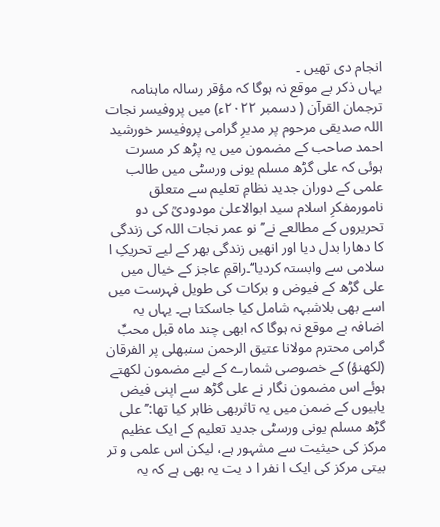انجام دی تھیں ۔
یہاں ذکر بے موقع نہ ہوگا کہ مؤقر رسالہ ماہنامہ ترجمان القرآن ( دسمبر ۲۰۲۲ء) میں پروفیسر نجات اللہ صدیقی مرحوم پر مدیرِ گرامی پروفیسر خورشید احمد صاحب کے مضمون میں یہ پڑھ کر مسرت ہوئی کہ علی گڑھ مسلم یونی ورسٹی میں طالب علمی کے دوران جدید نظامِ تعلیم سے متعلق نامورمفکرِ اسلام سید ابوالاعلیٰ مودودیؒ کی دو تحریروں کے مطالعے نے’’ نو عمر نجات اللہ کی زندگی کا دھارا بدل دیا اور انھیں زندگی بھر کے لیے تحریکِ ا سلامی سے وابستہ کردیا‘‘۔راقمِ عاجز کے خیال میں علی گڑھ کے فیوض و برکات کی طویل فہرست میں اسے بھی بلاشبہہ شامل کیا جاسکتا ہے۔ یہاں یہ اضافہ بے موقع نہ ہوگا کہ ابھی چند ماہ قبل محبِّ گرامی محترم مولانا عتیق الرحمن سنبھلی پر الفرقان (لکھنؤ) کے خصوصی شمارے کے لیے مضمون لکھتے ہوئے اس مضمون نگار نے علی گڑھ سے اپنی فیض یابیوں کے ضمن میں یہ تاثربھی ظاہر کیا تھا:’’ علی گڑھ مسلم یونی ورسٹی جدید تعلیم کے ایک عظیم مرکز کی حیثیت سے مشہور ہے، لیکن اس علمی و تر بیتی مرکز کی ایک ا نفر ا د یت یہ بھی ہے کہ یہ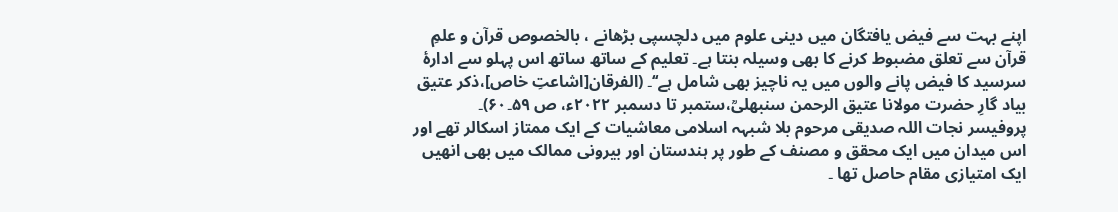اپنے بہت سے فیض یافتگان میں دینی علوم میں دلچسپی بڑھانے ، بالخصوص قرآن و علمِ قرآن سے تعلق مضبوط کرنے کا بھی وسیلہ بنتا ہے۔ تعلیم کے ساتھ ساتھ اس پہلو سے ادارۂ سرسید کا فیض پانے والوں میں یہ ناچیز بھی شامل ہے‘‘۔ (الفرقان[اشاعتِ خاص]،ذکر عتیق بیاد گارِ حضرت مولانا عتیق الرحمن سنبھلیؒ،ستمبر تا دسمبر ۲۰۲۲ء، ص ۵۹۔۶۰)۔
پروفیسر نجات اللہ صدیقی مرحوم بلا شبہہ اسلامی معاشیات کے ایک ممتاز اسکالر تھے اور اس میدان میں ایک محقق و مصنف کے طور پر ہندستان اور بیرونی ممالک میں بھی انھیں ایک امتیازی مقام حاصل تھا ۔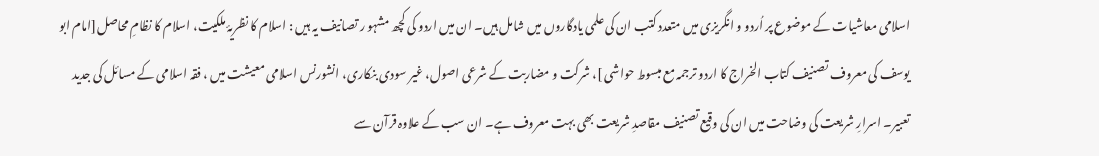اسلامی معاشیات کے موضوع پر اُردو و انگریزی میں متعدد کتب ان کی علمی یادگاروں میں شامل ہیں۔ ان میں اردو کی کچھ مشہو ر تصانیف یہ ہیں : اسلام کا نظریۂ ملکیت، اسلام کا نظامِ محاصل[امام ابو یوسف کی معروف تصنیف کتاب الخراج کا اردو ترجمہ مع مبسوط حواشی ]، شرکت و مضاربت کے شرعی اصول، غیر سودی بنکاری، انشورنس اسلامی معیشت میں ، فقہ اسلامی کے مسائل کی جدید تعبیر۔ اسرارِ شریعت کی وضاحت میں ان کی وقیع تصنیف مقاصدِ شریعت بھی بہت معروف ہے۔ ان سب کے علاوہ قرآن سے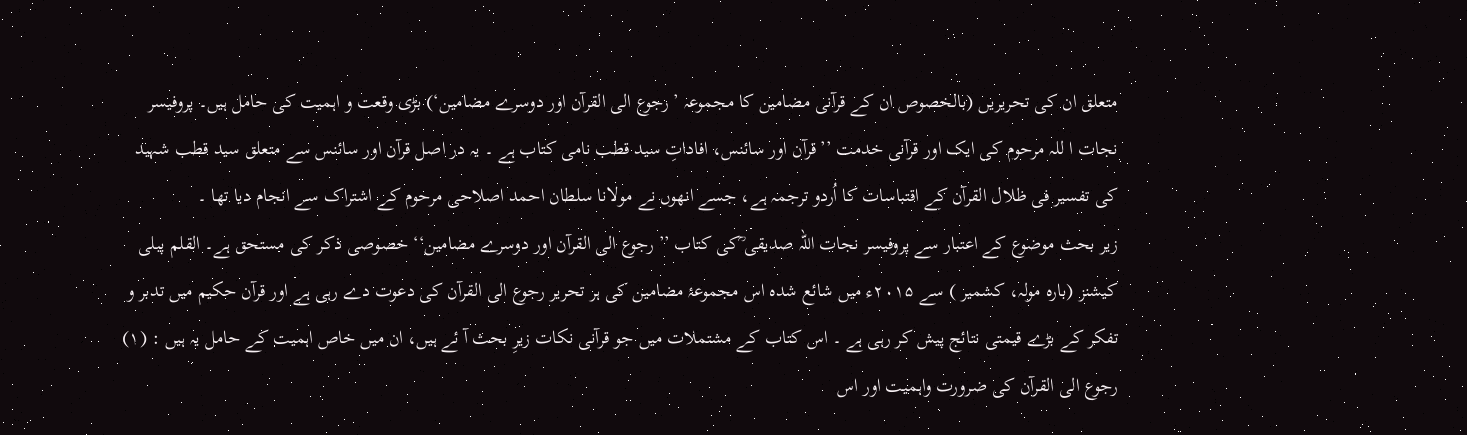متعلق ان کی تحریریں (بالخصوص ان کے قرآنی مضامین کا مجموعہ ’ رجوع الی القرآن اور دوسرے مضامین‘) بڑی وقعت و اہمیت کی حامل ہیں۔ پروفیسر نجات ا للہ مرحوم کی ایک اور قرآنی خدمت ’’قرآن اور سائنس، افاداتِ سید قطب نامی کتاب ہے ۔ یہ در اصل قرآن اور سائنس سے متعلق سید قطب شہید کی تفسیر فی ظلال القرآن کے اقتباسات کا اُردو ترجمہ ہے، جسے انھوں نے مولانا سلطان احمد اصلاحی مرحوم کے اشتراک سے انجام دیا تھا ۔
زیر بحث موضوع کے اعتبار سے پروفیسر نجات اللہ صدیقی ؒکی کتاب ’’ رجوع الی القرآن اور دوسرے مضامین‘‘ خصوصی ذکر کی مستحق ہے۔ القلم پبلی کیشنز (بارہ مولہ، کشمیر ) سے ۲۰۱۵ء میں شائع شدہ اس مجموعۂ مضامین کی ہر تحریر رجوع الی القرآن کی دعوت دے رہی ہے اور قرآن حکیم میں تدبر و تفکر کے بڑے قیمتی نتائج پیش کر رہی ہے ۔ اس کتاب کے مشتملات میں جو قرآنی نکات زیرِ بحث آ ئے ہیں، ان میں خاص اہمیت کے حامل یہ ہیں : (۱) رجوع الی القرآن کی ضرورت واہمیت اور اس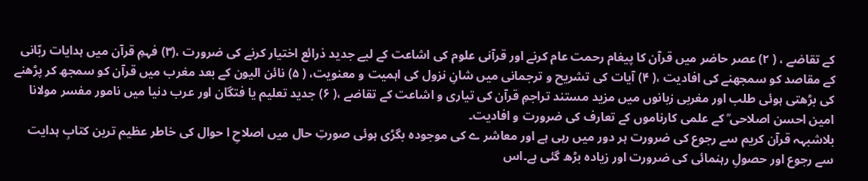کے تقاضے ، ( ۲) عصر حاضر میں قرآن کا پیغام رحمت عام کرنے اور قرآنی علوم کی اشاعت کے لیے جدید ذرائع اختیار کرنے کی ضرورت ،(۳) فہمِ قرآن میں ہدایات ربّانی کے مقاصد کو سمجھنے کی افادیت ،( ۴) آیات کی تشریح و ترجمانی میں شانِ نزول کی اہمیت و معنویت، ( ۵) نائن الیون کے بعد مغرب میں قرآن کو سمجھ کر پڑھنے کی بڑھتی ہوئی طلب اور مغربی زبانوں میں مزید مستند تراجمِ قرآن کی تیاری و اشاعت کے تقاضے ،( ۶) جدید تعلیم یا فتگان اور عرب دنیا میں نامور مفسر مولانا امین احسن اصلاحی ؒ کے علمی کارناموں کے تعارف کی ضرورت و افادیت۔
بلاشبہہ قرآن کریم سے رجوع کی ضرورت ہر دور میں رہی ہے اور معاشر ے کی موجودہ بگڑی ہوئی صورتِ حال میں اصلاحِ ا حوال کی خاطر عظیم ترین کتابِ ہدایت سے رجوع اور حصولِ رہنمائی کی ضرورت اور زیادہ بڑھ گئی ہے۔اس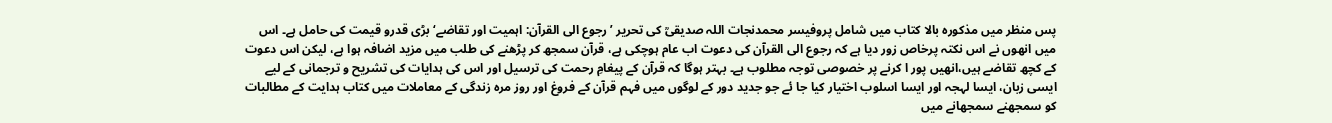پس منظر میں مذکورہ بالا کتاب میں شامل پروفیسر محمدنجات اللہ صدیقیؒ کی تحریر ’رجوع الی القرآن: اہمیت اور تقاضے‘ بڑی قدرو قیمت کی حامل ہے۔ اس میں انھوں نے اس نکتہ پرخاص زور دیا ہے کہ رجوع الی القرآن کی دعوت اب عام ہوچکی ہے، قرآن سمجھ کر پڑھنے کی طلب میں مزید اضافہ ہوا ہے، لیکن اس دعوت کے کچھ تقاضے ہیں،انھیں پور ا کرنے پر خصوصی توجہ مطلوب ہے۔ بہتر ہوگا کہ قرآن کے پیغامِ رحمت کی ترسیل اور اس کی ہدایات کی تشریح و ترجمانی کے لیے ایسی زبان، ایسا لہجہ اور ایسا اسلوب اختیار کیا جا ئے جو جدید دور کے لوگوں میں فہم قرآن کے فروغ اور روز مرہ زندگی کے معاملات میں کتاب ہدایت کے مطالبات کو سمجھنے سمجھانے میں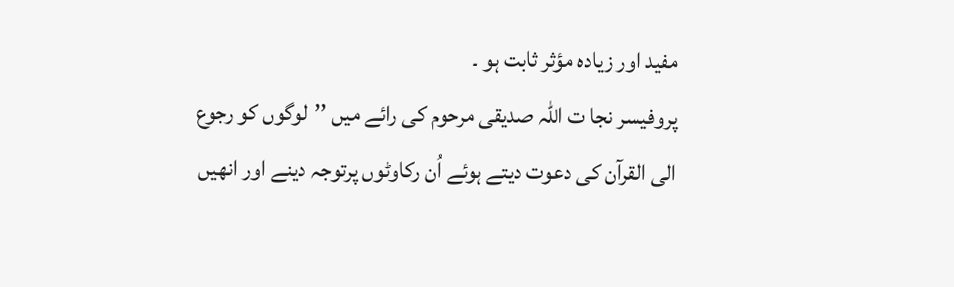مفید اور زیادہ مؤثر ثابت ہو ۔
پروفیسر نجا ت اللہ صدیقی مرحوم کی رائے میں ’’لوگوں کو رجوع الی القرآن کی دعوت دیتے ہوئے اُن رکاوٹوں پرتوجہ دینے اور انھیں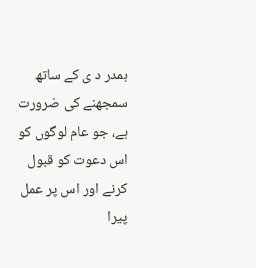ہمدر د ی کے ساتھ سمجھنے کی ضرورت ہے، جو عام لوگوں کو اس دعوت کو قبول کرنے اور اس پر عمل پیرا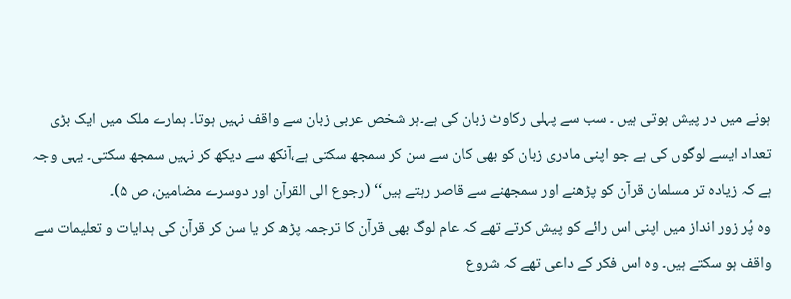ہونے میں در پیش ہوتی ہیں ۔ سب سے پہلی رکاوٹ زبان کی ہے۔ہر شخص عربی زبان سے واقف نہیں ہوتا۔ ہمارے ملک میں ایک بڑی تعداد ایسے لوگوں کی ہے جو اپنی مادری زبان کو بھی کان سے سن کر سمجھ سکتی ہے،آنکھ سے دیکھ کر نہیں سمجھ سکتی۔ یہی وجہ ہے کہ زیادہ تر مسلمان قرآن کو پڑھنے اور سمجھنے سے قاصر رہتے ہیں‘‘ (رجوع الی القرآن اور دوسرے مضامین، ص ۵)۔
وہ پُر زور انداز میں اپنی اس رائے کو پیش کرتے تھے کہ عام لوگ بھی قرآن کا ترجمہ پڑھ کر یا سن کر قرآن کی ہدایات و تعلیمات سے واقف ہو سکتے ہیں۔ وہ اس فکر کے داعی تھے کہ شروع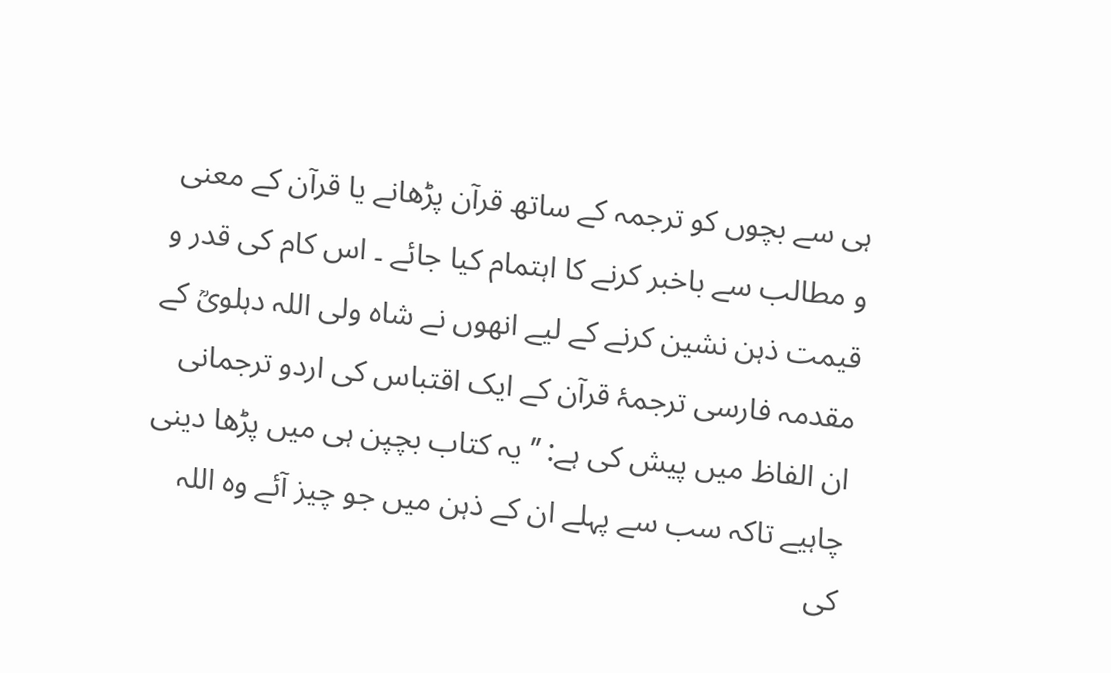ہی سے بچوں کو ترجمہ کے ساتھ قرآن پڑھانے یا قرآن کے معنی و مطالب سے باخبر کرنے کا اہتمام کیا جائے ۔ اس کام کی قدر و قیمت ذہن نشین کرنے کے لیے انھوں نے شاہ ولی اللہ دہلویؒ کے مقدمہ فارسی ترجمۂ قرآن کے ایک اقتباس کی اردو ترجمانی ان الفاظ میں پیش کی ہے: ’’ یہ کتاب بچپن ہی میں پڑھا دینی چاہیے تاکہ سب سے پہلے ان کے ذہن میں جو چیز آئے وہ اللہ کی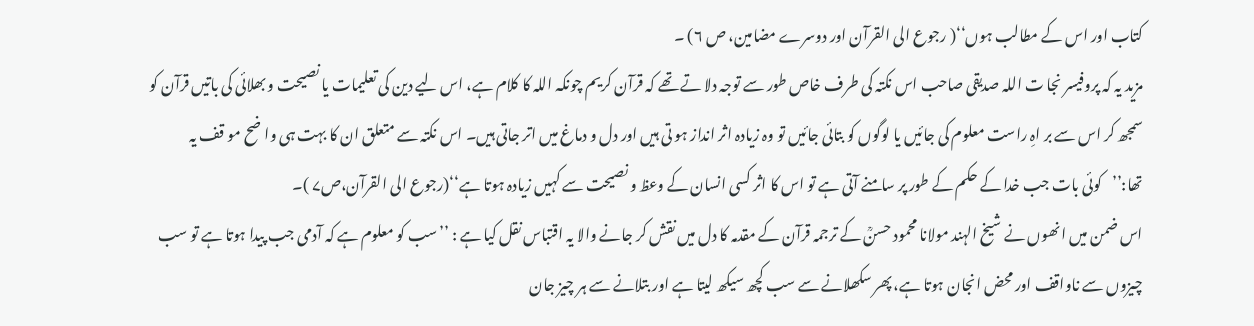کتاب اور اس کے مطالب ہوں‘‘( رجوع الی القرآن اور دوسرے مضامین، ص ۶) ۔
مزید یہ کہ پروفیسر نجا ت اللہ صدیقی صاحب اس نکتہ کی طرف خاص طور سے توجہ دلا تے تھے کہ قرآن کریم چونکہ اللہ کا کلام ہے، اس لیے دین کی تعلیمات یا نصیحت و بھلائی کی باتیں قرآن کو سمجھ کر اس سے بر اہِ راست معلوم کی جائیں یا لوگوں کو بتائی جائیں تو وہ زیادہ اثر انداز ہو تی ہیں اور دل و دماغ میں اتر جاتی ہیں۔ اس نکتہ سے متعلق ان کا بہت ہی وا ضح مو قف یہ تھا:’’کوئی بات جب خدا کے حکم کے طور پر سامنے آتی ہے تو اس کا اثر کسی انسان کے وعظ و نصیحت سے کہیں زیادہ ہوتا ہے‘‘(رجوع الی القرآن،ص۷ )۔
اس ضمن میں انھوں نے شیخ الہند مولانا محمود حسنؒ کے ترجمہ قرآن کے مقدمہ کا دل میں نقش کر جانے والا یہ اقتباس نقل کیا ہے : ’’سب کو معلوم ہے کہ آدمی جب پیدا ہوتا ہے تو سب چیزوں سے ناواقف اور محض انجان ہوتا ہے، پھر سکھلانے سے سب کچھ سیکھ لیتا ہے اور بتلانے سے ہر چیز جان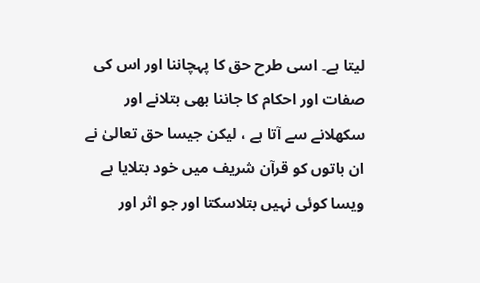لیتا ہے۔ اسی طرح حق کا پہچاننا اور اس کی صفات اور احکام کا جاننا بھی بتلانے اور سکھلانے سے آتا ہے ، لیکن جیسا حق تعالیٰ نے ان باتوں کو قرآن شریف میں خود بتلایا ہے ویسا کوئی نہیں بتلاسکتا اور جو اثر اور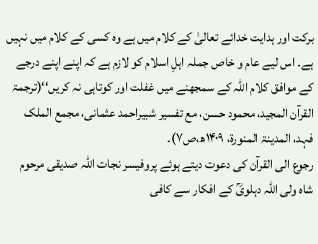برکت اور ہدایت خدائے تعالیٰ کے کلام میں ہے وہ کسی کے کلام میں نہیں ہے۔ اس لیے عام و خاص جملہ اہلِ اسلام کو لازم ہے کہ اپنے اپنے درجے کے موافق کلام اللہ کے سمجھنے میں غفلت اور کوتاہی نہ کریں‘‘(ترجمۃ القرآن المجید، محمود حسن، مع تفسیر شبیراحمد عثمانی، مجمع الملک فہد، المدینۃ المنورۃ، ۱۴۰۹ھ،ص۷)۔
رجوع الی القرآن کی دعوت دیتے ہوئے پروفیسر نجات اللہ صدیقی مرحوم شاہ ولی اللہ دہلویؒ کے افکار سے کافی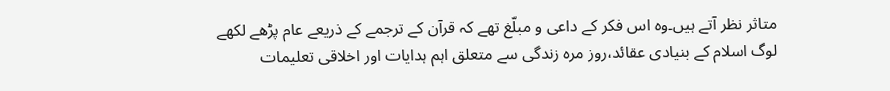متاثر نظر آتے ہیں۔وہ اس فکر کے داعی و مبلّغ تھے کہ قرآن کے ترجمے کے ذریعے عام پڑھے لکھے لوگ اسلام کے بنیادی عقائد،روز مرہ زندگی سے متعلق اہم ہدایات اور اخلاقی تعلیمات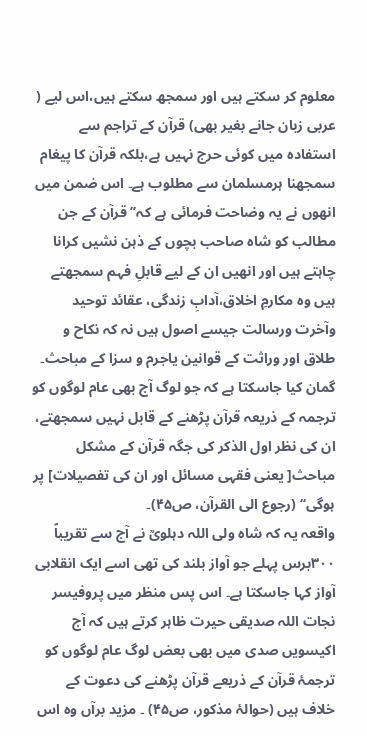معلوم کر سکتے ہیں اور سمجھ سکتے ہیں،اس لیے ( عربی زبان جانے بغیر بھی) قرآن کے تراجم سے استفادہ میں کوئی حرج نہیں ہے،بلکہ قرآن کا پیغام سمجھنا ہرمسلمان سے مطلوب ہے۔ اس ضمن میں انھوں نے یہ وضاحت فرمائی ہے کہ’’ قرآن کے جن مطالب کو شاہ صاحب بچوں کے ذہن نشیں کرانا چاہتے ہیں اور انھیں ان کے لیے قابلِ فہم سمجھتے ہیں وہ مکارمِ اخلاق،آدابِ زندگی، عقائد توحید وآخرت ورسالت جیسے اصول ہیں نہ کہ نکاح و طلاق اور وراثت کے قوانین یاجرم و سزا کے مباحث۔ گمان کیا جاسکتا ہے کہ جو لوگ آج بھی عام لوگوں کو ترجمہ کے ذریعہ قرآن پڑھنے کے قابل نہیں سمجھتے، ان کی نظر اول الذکر کی جگہ قرآن کے مشکل مباحث[ یعنی فقہی مسائل اور ان کی تفصیلات] پر ہوگی‘‘ (رجوع الی القرآن، ص۴۵)۔
واقعہ یہ کہ شاہ ولی اللہ دہلویؒ نے آج سے تقریباً ۳۰۰برس پہلے جو آواز بلند کی تھی اسے ایک انقلابی آواز کہا جاسکتا ہے۔ اس پس منظر میں پروفیسر نجات اللہ صدیقی حیرت ظاہر کرتے ہیں کہ آج اکیسویں صدی میں بھی بعض لوگ عام لوگوں کو ترجمۂ قرآن کے ذریعے قرآن پڑھنے کی دعوت کے خلاف ہیں (حوالۂ مذکور، ص۴۵) ۔ مزید برآں وہ اس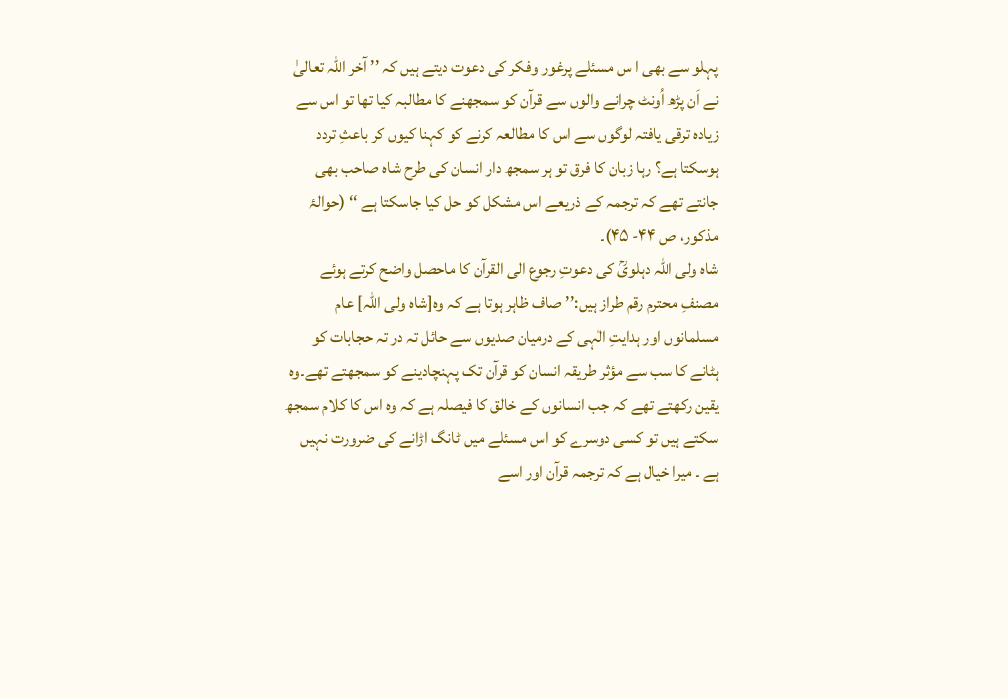پہلو سے بھی ا س مسئلے پرغور وفکر کی دعوت دیتے ہیں کہ ’’ آخر اللہ تعالیٰ نے اَن پڑھ اُونٹ چرانے والوں سے قرآن کو سمجھنے کا مطالبہ کیا تھا تو اس سے زیادہ ترقی یافتہ لوگوں سے اس کا مطالعہ کرنے کو کہنا کیوں کر باعثِ تردد ہوسکتا ہے؟ رہا زبان کا فرق تو ہر سمجھ دار انسان کی طرح شاہ صاحب بھی جانتے تھے کہ ترجمہ کے ذریعے اس مشکل کو حل کیا جاسکتا ہے ‘‘ (حوالۂ مذکور، ص ۴۴- ۴۵)۔
شاہ ولی اللہ دہلویؒ کی دعوتِ رجوع الی القرآن کا ماحصل واضح کرتے ہوئے مصنفِ محترم رقم طراز ہیں:’’ صاف ظاہر ہوتا ہے کہ وہ[شاہ ولی اللہ] عام مسلمانوں اور ہدایتِ الٰہی کے درمیان صدیوں سے حائل تہ در تہ حجابات کو ہٹانے کا سب سے مؤثر طریقہ انسان کو قرآن تک پہنچادینے کو سمجھتے تھے۔وہ یقین رکھتے تھے کہ جب انسانوں کے خالق کا فیصلہ ہے کہ وہ اس کا کلام سمجھ سکتے ہیں تو کسی دوسرے کو اس مسئلے میں ٹانگ اڑانے کی ضرورت نہیں ہے ۔ میرا خیال ہے کہ ترجمہ قرآن اور اسے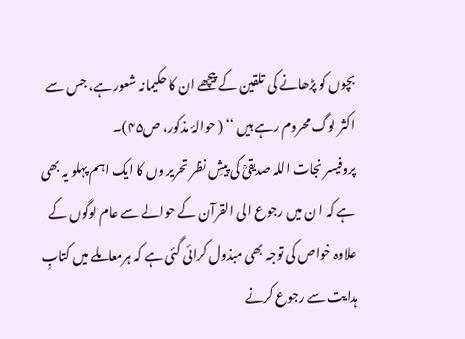بچوں کو پڑھانے کی تلقین کے پیچھے ان کا حکیمانہ شعور ہے، جس سے اکثر لوگ محروم رہے ہیں ‘‘ ( حوالۂ مذکور، ص۴۵)۔
پروفیسر نجات اللہ صدیقیؒ کی پیشِ نظر تحریر وں کا ایک اہم پہلو یہ بھی ہے کہ ا ن میں رجوع الی القرآن کے حوالے سے عام لوگوں کے علاوہ خواص کی توجہ بھی مبذول کرائی گئی ہے کہ ہرمعاملے میں کتابِ ہدایت سے رجوع کرنے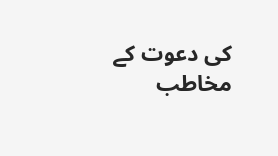کی دعوت کے مخاطب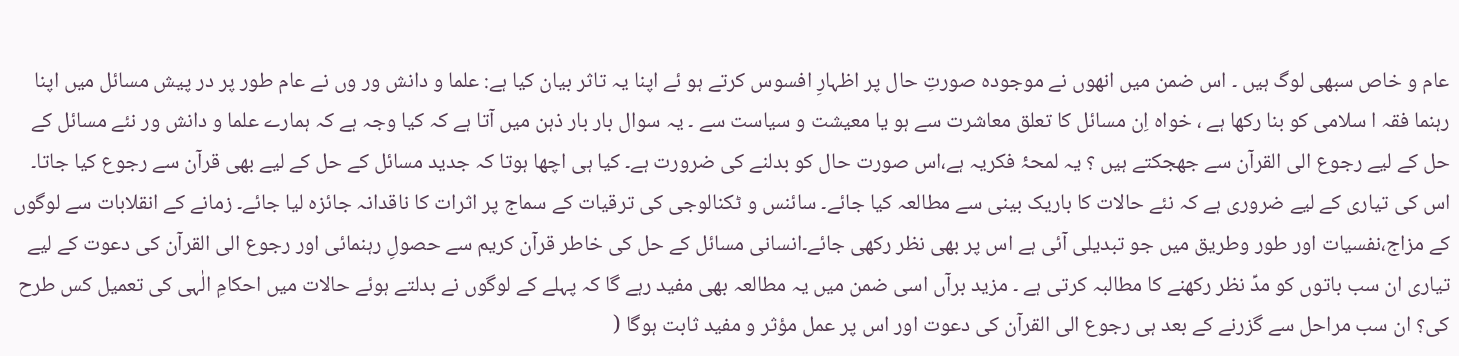عام و خاص سبھی لوگ ہیں ۔ اس ضمن میں انھوں نے موجودہ صورتِ حال پر اظہارِ افسوس کرتے ہو ئے اپنا یہ تاثر بیان کیا ہے: علما و دانش ور وں نے عام طور پر در پیش مسائل میں اپنا رہنما فقہ ا سلامی کو بنا رکھا ہے ، خواہ اِن مسائل کا تعلق معاشرت سے ہو یا معیشت و سیاست سے ۔ یہ سوال بار بار ذہن میں آتا ہے کہ کیا وجہ ہے کہ ہمارے علما و دانش ور نئے مسائل کے حل کے لیے رجوع الی القرآن سے جھجکتے ہیں ؟ یہ لمحۂ فکریہ ہے،اس صورت حال کو بدلنے کی ضرورت ہے۔ کیا ہی اچھا ہوتا کہ جدید مسائل کے حل کے لیے بھی قرآن سے رجوع کیا جاتا۔ اس کی تیاری کے لیے ضروری ہے کہ نئے حالات کا باریک بینی سے مطالعہ کیا جائے۔ سائنس و ٹکنالوجی کی ترقیات کے سماج پر اثرات کا ناقدانہ جائزہ لیا جائے۔ زمانے کے انقلابات سے لوگوں کے مزاج،نفسیات اور طور وطریق میں جو تبدیلی آئی ہے اس پر بھی نظر رکھی جائے۔انسانی مسائل کے حل کی خاطر قرآن کریم سے حصولِ رہنمائی اور رجوع الی القرآن کی دعوت کے لیے تیاری ان سب باتوں کو مدِّ نظر رکھنے کا مطالبہ کرتی ہے ۔ مزید برآں اسی ضمن میں یہ مطالعہ بھی مفید رہے گا کہ پہلے کے لوگوں نے بدلتے ہوئے حالات میں احکامِ الٰہی کی تعمیل کس طرح کی؟ ان سب مراحل سے گزرنے کے بعد ہی رجوع الی القرآن کی دعوت اور اس پر عمل مؤثر و مفید ثابت ہوگا (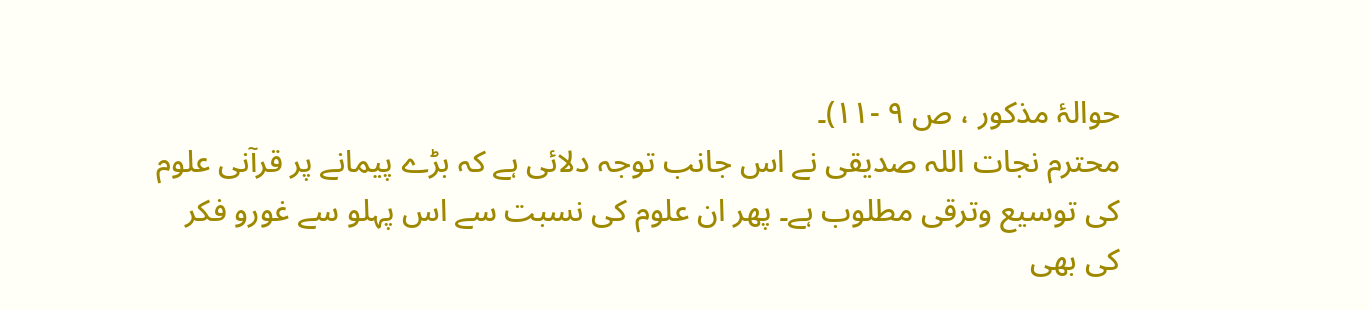حوالۂ مذکور ، ص ۹ -۱۱)۔
محترم نجات اللہ صدیقی نے اس جانب توجہ دلائی ہے کہ بڑے پیمانے پر قرآنی علوم کی توسیع وترقی مطلوب ہے۔ پھر ان علوم کی نسبت سے اس پہلو سے غورو فکر کی بھی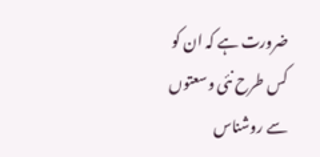ضرورت ہے کہ ان کو کس طرح نئی وسعتوں سے روشناس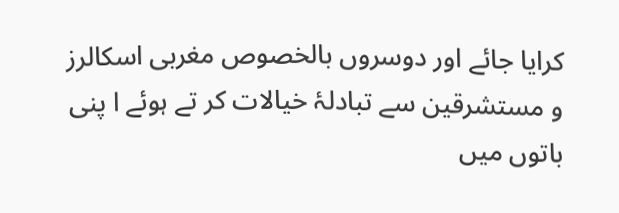کرایا جائے اور دوسروں بالخصوص مغربی اسکالرز و مستشرقین سے تبادلۂ خیالات کر تے ہوئے ا پنی باتوں میں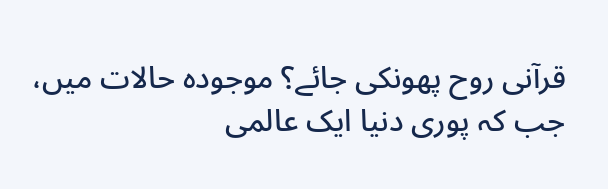قرآنی روح پھونکی جائے؟ موجودہ حالات میں، جب کہ پوری دنیا ایک عالمی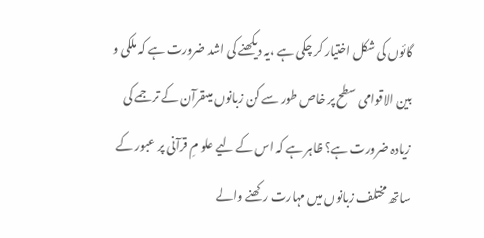گائوں کی شکل اختیار کر چکی ہے ،یہ دیکھنے کی اشد ضرورت ہے کہ ملکی و بین الاقوامی سطح پر خاص طور سے کن زبانوں میںقرآن کے ترجمے کی زیادہ ضرورت ہے؟ ظاہر ہے کہ اس کے لیے علو مِ قرآنی پر عبور کے ساتھ مختلف زبانوں میں مہارت رکھنے والے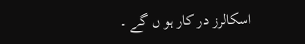اسکالرز در کار ہو ں گے ۔